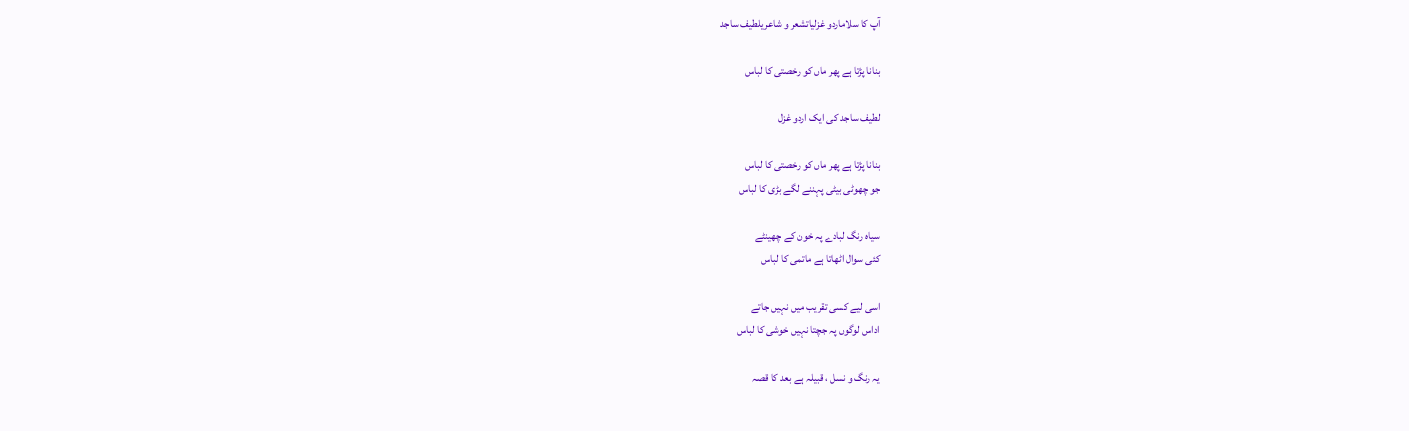آپ کا سلاماردو غزلیاتشعر و شاعریلطیف ساجد

بنانا پڑتا ہے پھر ماں کو رخصتی کا لباس

لطیف ساجد کی ایک اردو غزل

بنانا پڑتا ہے پھر ماں کو رخصتی کا لباس
جو چھوٹی بیٹی پہننے لگے بڑی کا لباس

سیاہ رنگ لبادے پہ خون کے چھینٹے
کئی سوال اٹھاتا ہے ماتمی کا لباس

اسی لیے کسی تقریب میں نہیں جاتے
اداس لوگوں پہ جچتا نہیں خوشی کا لباس

یہ رنگ و نسل ، قبیلہ ہے بعد کا قصہ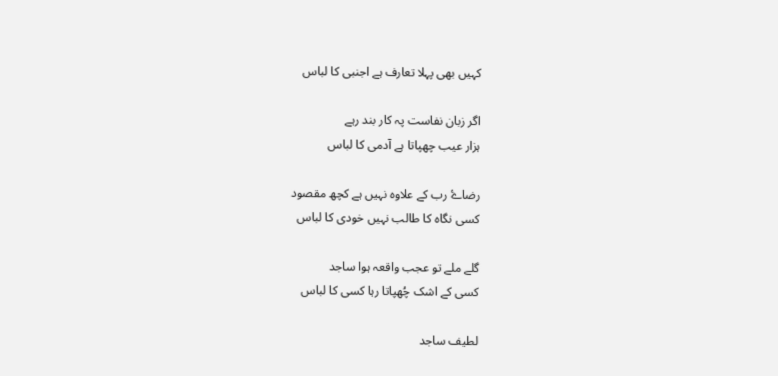کہیں بھی پہلا تعارف ہے اجنبی کا لباس

اگر زبان نفاست پہ کار بند رہے
ہزار عیب چھپاتا ہے آدمی کا لباس

رضاۓ رب کے علاوہ نہیں ہے کچھ مقصود
کسی نگاہ کا طالب نہیں خودی کا لباس

گلے ملے تو عجب واقعہ ہوا ساجد
کسی کے اشک چُھپاتا رہا کسی کا لباس

لطیف ساجد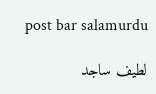post bar salamurdu

لطیف ساجد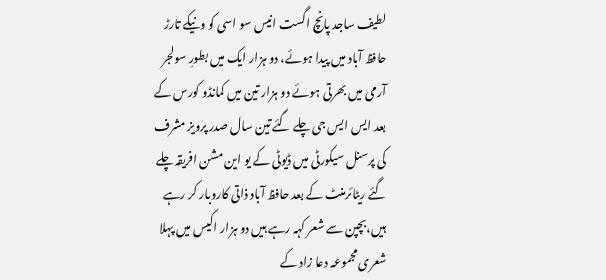لطیف ساجد پانچ اگست انیس سو اسی کو ونیکے تارڑ حافظ آباد میں پیدا ہوئے، دو ہزار ایک میں بطورِ سولجر آرمی میں بھرتی ہوئے دو ہزار تین میں کمانڈو کورس کے بعد ایس ایس جی چلے گئے تین سال صدر پرویز مشرف کی پرسنل سیکورٹی میں ڈیوٹی کے یو این مشن افریقہ چلے گئے ریٹائرمنٹ کے بعد حافظ آباد ذاتی کاروبار کر رہے ہیں،بچپن سے شعر کہہ رہے ہیں دو ہزار اکیس میں پہلا شعری مجموعہ دعا زاد کے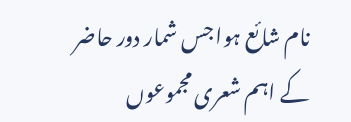نام شائع ہوا جس شمار دور حاضر کے اہم شعری مجموعوں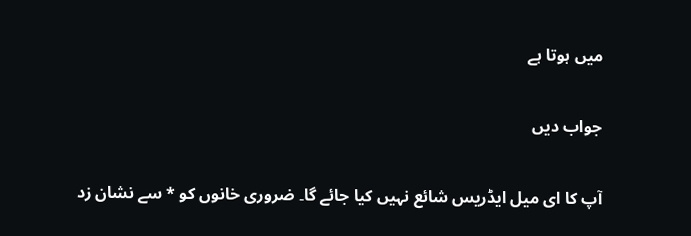میں ہوتا ہے

جواب دیں

آپ کا ای میل ایڈریس شائع نہیں کیا جائے گا۔ ضروری خانوں کو * سے نشان زد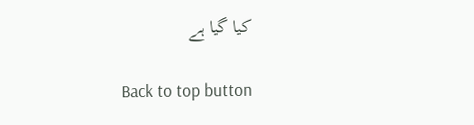کیا گیا ہے

Back to top button